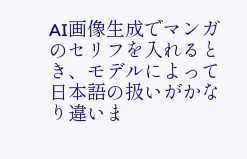AI画像生成でマンガのセリフを入れるとき、モデルによって日本語の扱いがかなり違いま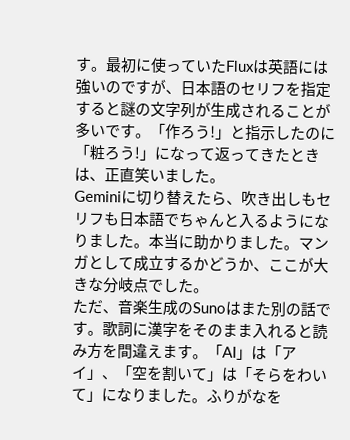す。最初に使っていたFluxは英語には強いのですが、日本語のセリフを指定すると謎の文字列が生成されることが多いです。「作ろう!」と指示したのに「粧ろう!」になって返ってきたときは、正直笑いました。
Geminiに切り替えたら、吹き出しもセリフも日本語でちゃんと入るようになりました。本当に助かりました。マンガとして成立するかどうか、ここが大きな分岐点でした。
ただ、音楽生成のSunoはまた別の話です。歌詞に漢字をそのまま入れると読み方を間違えます。「AI」は「アイ」、「空を割いて」は「そらをわいて」になりました。ふりがなを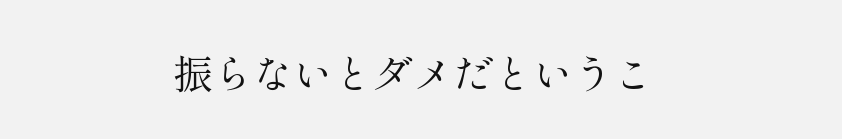振らないとダメだというこ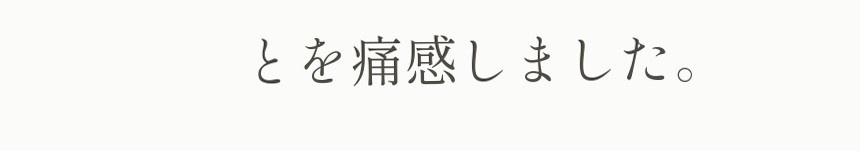とを痛感しました。